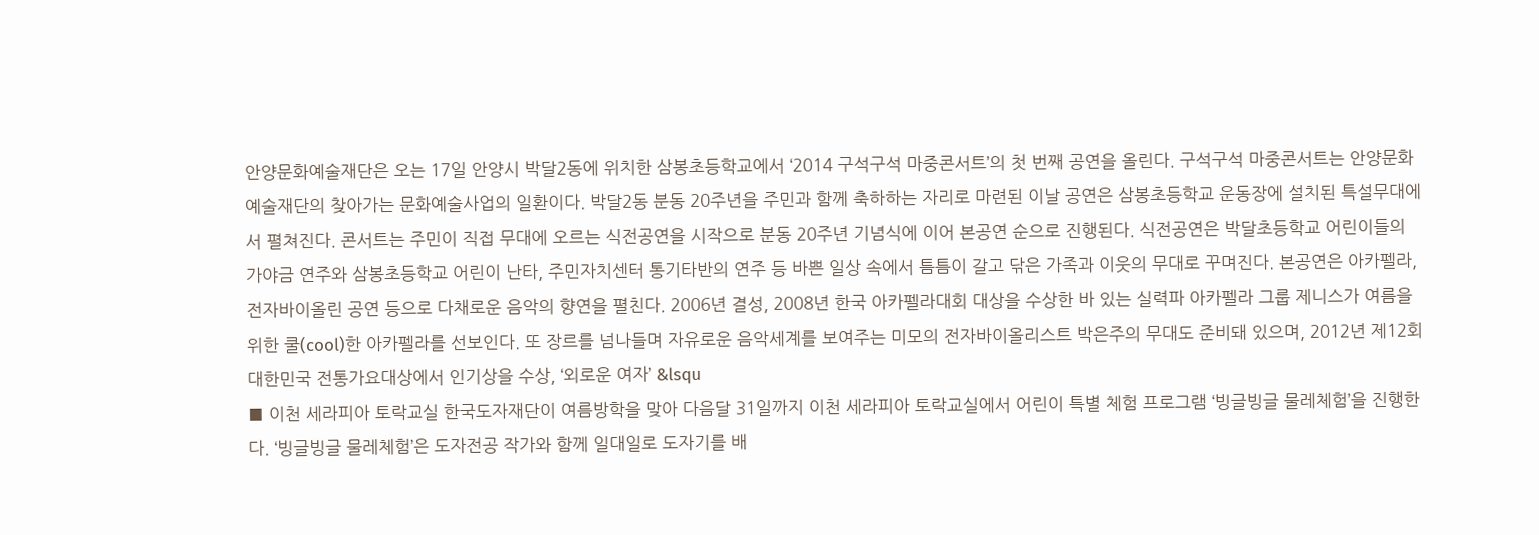안양문화예술재단은 오는 17일 안양시 박달2동에 위치한 삼봉초등학교에서 ‘2014 구석구석 마중콘서트’의 첫 번째 공연을 올린다. 구석구석 마중콘서트는 안양문화예술재단의 찾아가는 문화예술사업의 일환이다. 박달2동 분동 20주년을 주민과 함께 축하하는 자리로 마련된 이날 공연은 삼봉초등학교 운동장에 설치된 특설무대에서 펼쳐진다. 콘서트는 주민이 직접 무대에 오르는 식전공연을 시작으로 분동 20주년 기념식에 이어 본공연 순으로 진행된다. 식전공연은 박달초등학교 어린이들의 가야금 연주와 삼봉초등학교 어린이 난타, 주민자치센터 통기타반의 연주 등 바쁜 일상 속에서 틈틈이 갈고 닦은 가족과 이웃의 무대로 꾸며진다. 본공연은 아카펠라, 전자바이올린 공연 등으로 다채로운 음악의 향연을 펼친다. 2006년 결성, 2008년 한국 아카펠라대회 대상을 수상한 바 있는 실력파 아카펠라 그룹 제니스가 여름을 위한 쿨(cool)한 아카펠라를 선보인다. 또 장르를 넘나들며 자유로운 음악세계를 보여주는 미모의 전자바이올리스트 박은주의 무대도 준비돼 있으며, 2012년 제12회 대한민국 전통가요대상에서 인기상을 수상, ‘외로운 여자’ &lsqu
■ 이천 세라피아 토락교실 한국도자재단이 여름방학을 맞아 다음달 31일까지 이천 세라피아 토락교실에서 어린이 특별 체험 프로그램 ‘빙글빙글 물레체험’을 진행한다. ‘빙글빙글 물레체험’은 도자전공 작가와 함께 일대일로 도자기를 배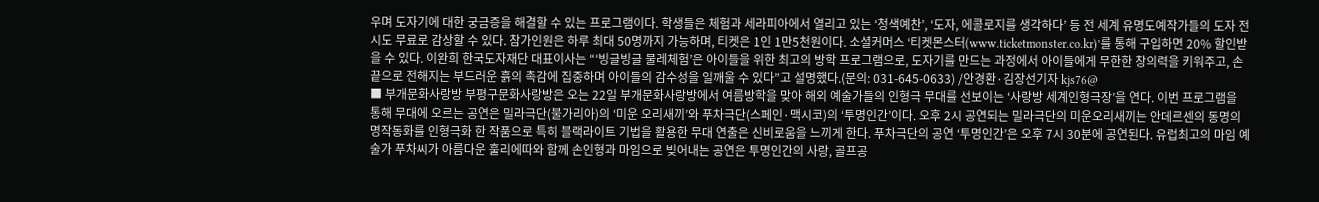우며 도자기에 대한 궁금증을 해결할 수 있는 프로그램이다. 학생들은 체험과 세라피아에서 열리고 있는 ‘청색예찬’, ‘도자, 에콜로지를 생각하다’ 등 전 세계 유명도예작가들의 도자 전시도 무료로 감상할 수 있다. 참가인원은 하루 최대 50명까지 가능하며, 티켓은 1인 1만5천원이다. 소셜커머스 ‘티켓몬스터(www.ticketmonster.co.kr)’를 통해 구입하면 20% 할인받을 수 있다. 이완희 한국도자재단 대표이사는 “‘빙글빙글 물레체험’은 아이들을 위한 최고의 방학 프로그램으로, 도자기를 만드는 과정에서 아이들에게 무한한 창의력을 키워주고, 손끝으로 전해지는 부드러운 흙의 촉감에 집중하며 아이들의 감수성을 일깨울 수 있다”고 설명했다.(문의: 031-645-0633) /안경환·김장선기자 kjs76@
■ 부개문화사랑방 부평구문화사랑방은 오는 22일 부개문화사랑방에서 여름방학을 맞아 해외 예술가들의 인형극 무대를 선보이는 ‘사랑방 세계인형극장’을 연다. 이번 프로그램을 통해 무대에 오르는 공연은 밀라극단(불가리아)의 ‘미운 오리새끼’와 푸차극단(스페인·맥시코)의 ‘투명인간’이다. 오후 2시 공연되는 밀라극단의 미운오리새끼는 안데르센의 동명의 명작동화를 인형극화 한 작품으로 특히 블랙라이트 기법을 활용한 무대 연출은 신비로움을 느끼게 한다. 푸차극단의 공연 ‘투명인간’은 오후 7시 30분에 공연된다. 유럽최고의 마임 예술가 푸차씨가 아름다운 훌리에따와 함께 손인형과 마임으로 빚어내는 공연은 투명인간의 사랑, 골프공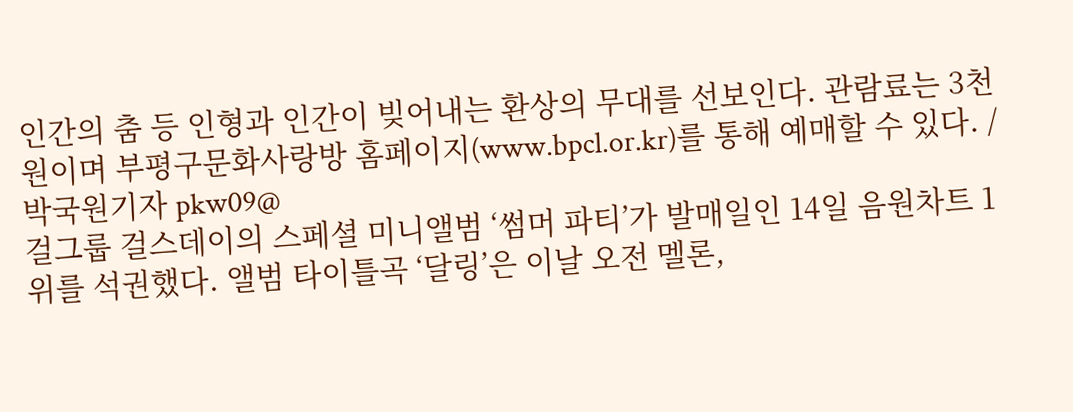인간의 춤 등 인형과 인간이 빚어내는 환상의 무대를 선보인다. 관람료는 3천원이며 부평구문화사랑방 홈페이지(www.bpcl.or.kr)를 통해 예매할 수 있다. /박국원기자 pkw09@
걸그룹 걸스데이의 스페셜 미니앨범 ‘썸머 파티’가 발매일인 14일 음원차트 1위를 석권했다. 앨범 타이틀곡 ‘달링’은 이날 오전 멜론,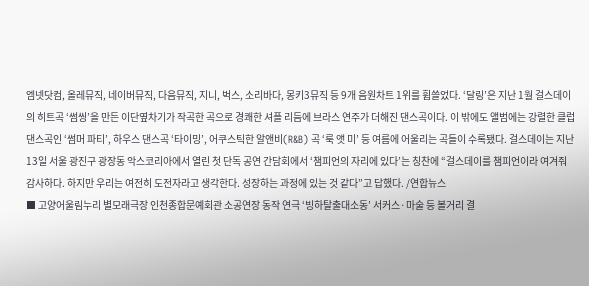엠넷닷컴, 올레뮤직, 네이버뮤직, 다음뮤직, 지니, 벅스, 소리바다, 몽키3뮤직 등 9개 음원차트 1위를 휩쓸었다. ‘달링’은 지난 1월 걸스데이의 히트곡 ‘썸씽’을 만든 이단옆차기가 작곡한 곡으로 경쾌한 셔플 리듬에 브라스 연주가 더해진 댄스곡이다. 이 밖에도 앨범에는 강렬한 클럽 댄스곡인 ‘썸머 파티’, 하우스 댄스곡 ‘타이밍’, 어쿠스틱한 알앤비(R&B) 곡 ‘룩 앳 미’ 등 여름에 어울리는 곡들이 수록됐다. 걸스데이는 지난 13일 서울 광진구 광장동 악스코리아에서 열린 첫 단독 공연 간담회에서 ‘챔피언의 자리에 있다’는 칭찬에 “걸스데이를 챔피언이라 여겨줘 감사하다. 하지만 우리는 여전히 도전자라고 생각한다. 성장하는 과정에 있는 것 같다”고 답했다. /연합뉴스
■ 고양어울림누리 별모래극장 인천종합문예회관 소공연장 동작 연극 ‘빙하탈출대소동’ 서커스·마술 등 볼거리 결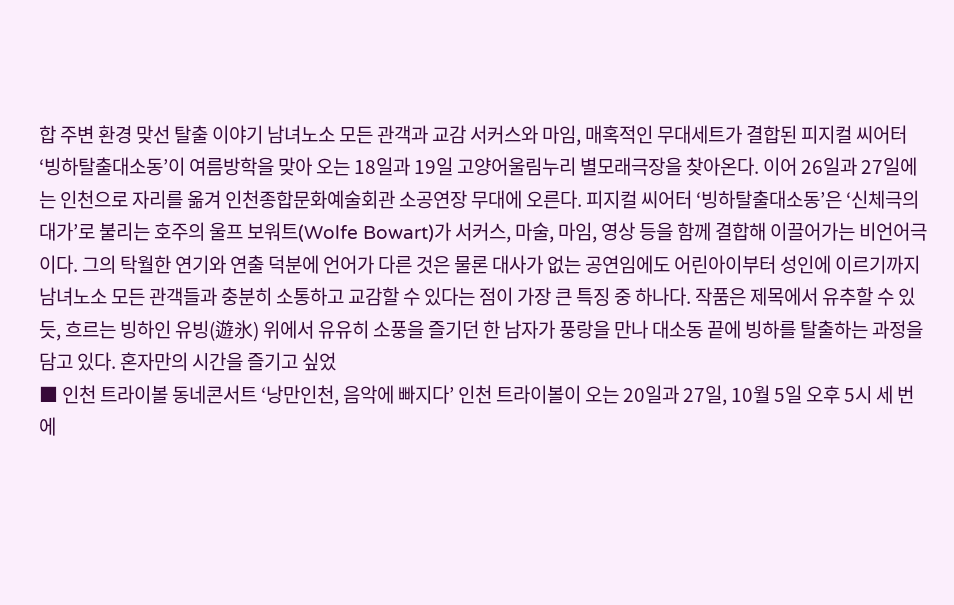합 주변 환경 맞선 탈출 이야기 남녀노소 모든 관객과 교감 서커스와 마임, 매혹적인 무대세트가 결합된 피지컬 씨어터 ‘빙하탈출대소동’이 여름방학을 맞아 오는 18일과 19일 고양어울림누리 별모래극장을 찾아온다. 이어 26일과 27일에는 인천으로 자리를 옮겨 인천종합문화예술회관 소공연장 무대에 오른다. 피지컬 씨어터 ‘빙하탈출대소동’은 ‘신체극의 대가’로 불리는 호주의 울프 보워트(Wolfe Bowart)가 서커스, 마술, 마임, 영상 등을 함께 결합해 이끌어가는 비언어극이다. 그의 탁월한 연기와 연출 덕분에 언어가 다른 것은 물론 대사가 없는 공연임에도 어린아이부터 성인에 이르기까지 남녀노소 모든 관객들과 충분히 소통하고 교감할 수 있다는 점이 가장 큰 특징 중 하나다. 작품은 제목에서 유추할 수 있듯, 흐르는 빙하인 유빙(遊氷) 위에서 유유히 소풍을 즐기던 한 남자가 풍랑을 만나 대소동 끝에 빙하를 탈출하는 과정을 담고 있다. 혼자만의 시간을 즐기고 싶었
■ 인천 트라이볼 동네콘서트 ‘낭만인천, 음악에 빠지다’ 인천 트라이볼이 오는 20일과 27일, 10월 5일 오후 5시 세 번에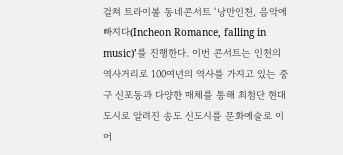걸쳐 트라이볼 동네콘서트 ‘낭만인천, 음악에 빠지다(Incheon Romance, falling in music)’를 진행한다. 이번 콘서트는 인천의 역사거리로 100여년의 역사를 가지고 있는 중구 신포동과 다양한 매체를 통해 최첨단 현대 도시로 알려진 송도 신도시를 문화예술로 이어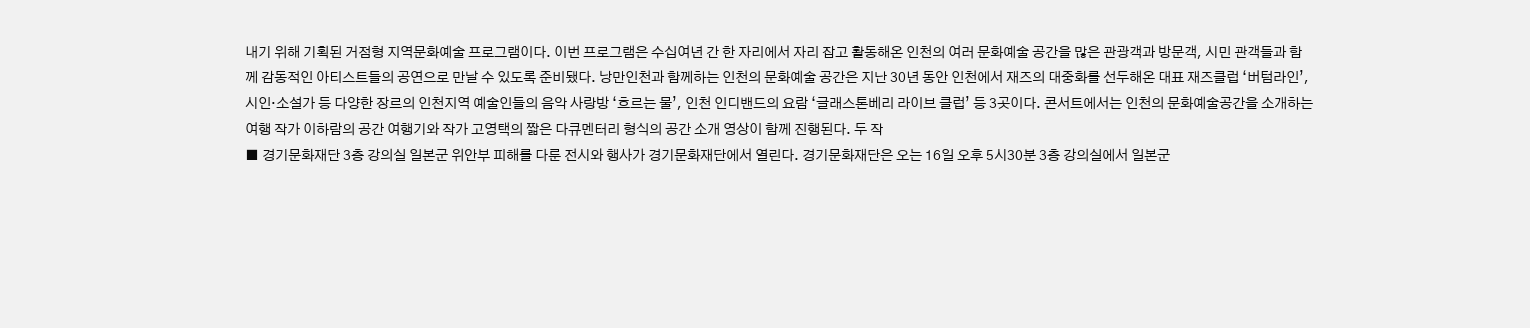내기 위해 기획된 거점형 지역문화예술 프로그램이다. 이번 프로그램은 수십여년 간 한 자리에서 자리 잡고 활동해온 인천의 여러 문화예술 공간을 많은 관광객과 방문객, 시민 관객들과 함께 감동적인 아티스트들의 공연으로 만날 수 있도록 준비됐다. 낭만인천과 함께하는 인천의 문화예술 공간은 지난 30년 동안 인천에서 재즈의 대중화를 선두해온 대표 재즈클럽 ‘버텀라인’, 시인·소설가 등 다양한 장르의 인천지역 예술인들의 음악 사랑방 ‘흐르는 물’, 인천 인디밴드의 요람 ‘글래스톤베리 라이브 클럽’ 등 3곳이다. 콘서트에서는 인천의 문화예술공간을 소개하는 여행 작가 이하람의 공간 여행기와 작가 고영택의 짧은 다큐멘터리 형식의 공간 소개 영상이 함께 진행된다. 두 작
■ 경기문화재단 3층 강의실 일본군 위안부 피해를 다룬 전시와 행사가 경기문화재단에서 열린다. 경기문화재단은 오는 16일 오후 5시30분 3층 강의실에서 일본군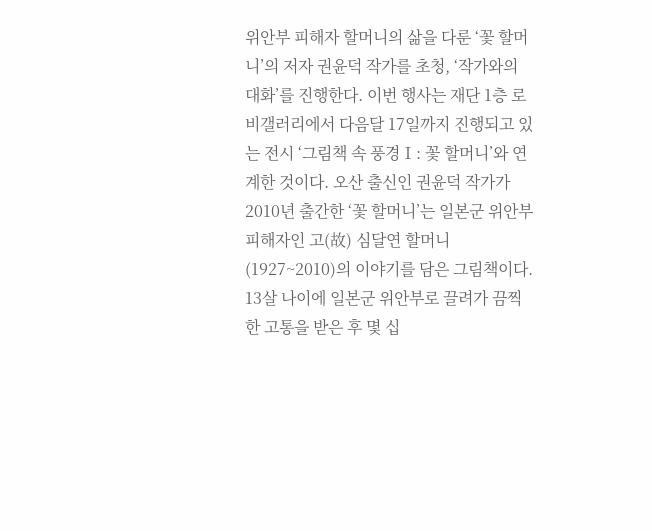위안부 피해자 할머니의 삶을 다룬 ‘꽃 할머니’의 저자 권윤덕 작가를 초청, ‘작가와의 대화’를 진행한다. 이번 행사는 재단 1층 로비갤러리에서 다음달 17일까지 진행되고 있는 전시 ‘그림책 속 풍경Ⅰ: 꽃 할머니’와 연계한 것이다. 오산 출신인 권윤덕 작가가 2010년 출간한 ‘꽃 할머니’는 일본군 위안부 피해자인 고(故) 심달연 할머니(1927~2010)의 이야기를 담은 그림책이다. 13살 나이에 일본군 위안부로 끌려가 끔찍한 고통을 받은 후 몇 십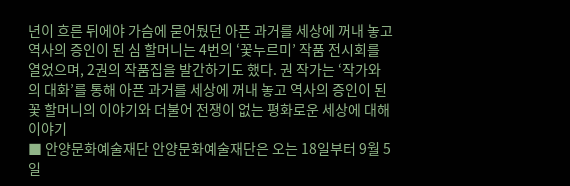년이 흐른 뒤에야 가슴에 묻어뒀던 아픈 과거를 세상에 꺼내 놓고 역사의 증인이 된 심 할머니는 4번의 ‘꽃누르미’ 작품 전시회를 열었으며, 2권의 작품집을 발간하기도 했다. 권 작가는 ‘작가와의 대화’를 통해 아픈 과거를 세상에 꺼내 놓고 역사의 증인이 된 꽃 할머니의 이야기와 더불어 전쟁이 없는 평화로운 세상에 대해 이야기
■ 안양문화예술재단 안양문화예술재단은 오는 18일부터 9월 5일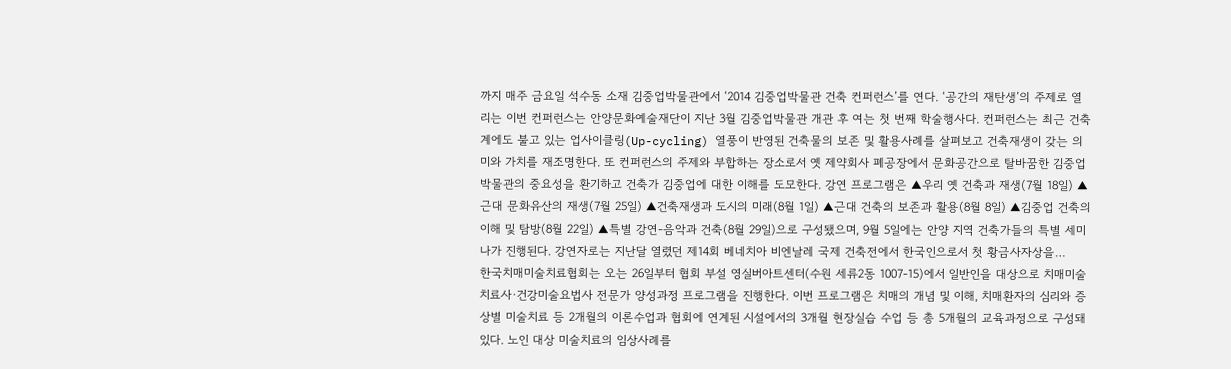까지 매주 금요일 석수동 소재 김중업박물관에서 ‘2014 김중업박물관 건축 컨퍼런스’를 연다. ‘공간의 재탄생’의 주제로 열리는 이번 컨퍼런스는 안양문화예술재단이 지난 3월 김중업박물관 개관 후 여는 첫 번째 학술행사다. 컨퍼런스는 최근 건축계에도 불고 있는 업사이클링(Up-cycling) 열풍이 반영된 건축물의 보존 및 활용사례를 살펴보고 건축재생이 갖는 의미와 가치를 재조명한다. 또 컨퍼런스의 주제와 부합하는 장소로서 옛 제약회사 폐공장에서 문화공간으로 탈바꿈한 김중업박물관의 중요성을 환기하고 건축가 김중업에 대한 이해를 도모한다. 강연 프로그램은 ▲우리 옛 건축과 재생(7월 18일) ▲근대 문화유산의 재생(7월 25일) ▲건축재생과 도시의 미래(8월 1일) ▲근대 건축의 보존과 활용(8월 8일) ▲김중업 건축의 이해 및 탐방(8월 22일) ▲특별 강연-음악과 건축(8월 29일)으로 구성됐으며, 9월 5일에는 안양 지역 건축가들의 특별 세미나가 진행된다. 강연자로는 지난달 열렸던 제14회 베네치아 비엔날레 국제 건축전에서 한국인으로서 첫 황금사자상을…
한국치매미술치료협회는 오는 26일부터 협회 부설 영실버아트센터(수원 세류2동 1007-15)에서 일반인을 대상으로 치매미술치료사·건강미술요법사 전문가 양성과정 프로그램을 진행한다. 이번 프로그램은 치매의 개념 및 이해, 치매환자의 심리와 증상별 미술치료 등 2개월의 이론수업과 협회에 연계된 시설에서의 3개월 현장실습 수업 등 총 5개월의 교육과정으로 구성돼 있다. 노인 대상 미술치료의 임상사례를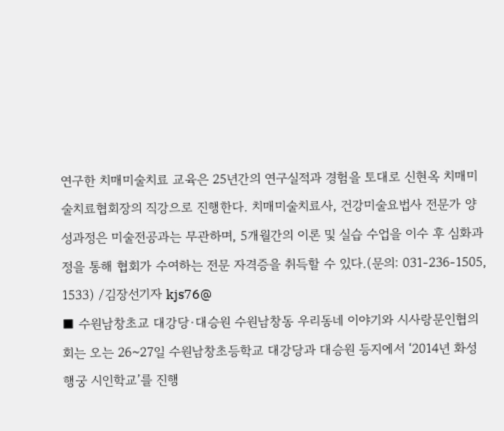연구한 치매미술치료 교육은 25년간의 연구실적과 경험을 토대로 신현옥 치매미술치료협회장의 직강으로 진행한다. 치매미술치료사, 건강미술요법사 전문가 양성과정은 미술전공과는 무관하며, 5개월간의 이론 및 실습 수업을 이수 후 심화과정을 통해 협회가 수여하는 전문 자격증을 취득할 수 있다.(문의: 031-236-1505, 1533) /김장선기자 kjs76@
■ 수원남창초교 대강당·대승원 수원남창동 우리동네 이야기와 시사랑문인협의회는 오는 26~27일 수원남창초등학교 대강당과 대승원 등지에서 ‘2014년 화성행궁 시인학교’를 진행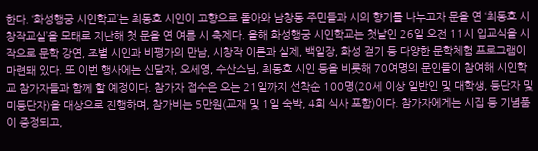한다. ‘화성행궁 시인학교’는 최동호 시인이 고향으로 돌아와 남창동 주민들과 시의 향기를 나누고자 문을 연 ‘최동호 시창작교실’을 모태로 지난해 첫 문을 연 여름 시 축제다. 올해 화성행궁 시인학교는 첫날인 26일 오전 11시 입교식을 시작으로 문학 강연, 조별 시인과 비평가의 만남, 시창작 이론과 실제, 백일장, 화성 걷기 등 다양한 문학체험 프로그램이 마련돼 있다. 또 이번 행사에는 신달자, 오세영, 수산스님, 최동호 시인 등을 비롯해 70여명의 문인들이 참여해 시인학교 참가자들과 함께 할 예정이다. 참가자 접수은 오는 21일까지 선착순 100명(20세 이상 일반인 및 대학생, 등단자 및 미등단자)을 대상으로 진행하며, 참가비는 5만원(교재 및 1일 숙박, 4회 식사 포함)이다. 참가자에게는 시집 등 기념품이 증정되고,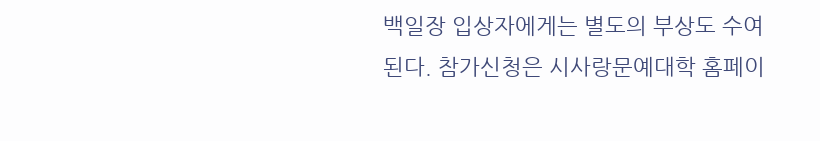백일장 입상자에게는 별도의 부상도 수여된다. 참가신청은 시사랑문예대학 홈페이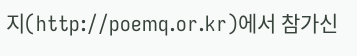지(http://poemq.or.kr)에서 참가신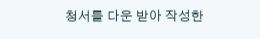청서를 다운 받아 작성한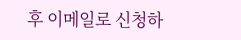후 이메일로 신청하